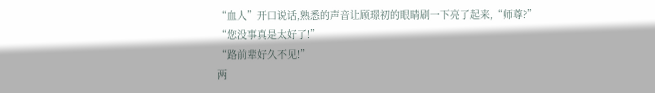“血人”开口说话,熟悉的声音让顾璟初的眼睛刷一下亮了起来,“师尊?”
“您没事真是太好了!”
“路前辈好久不见!”
两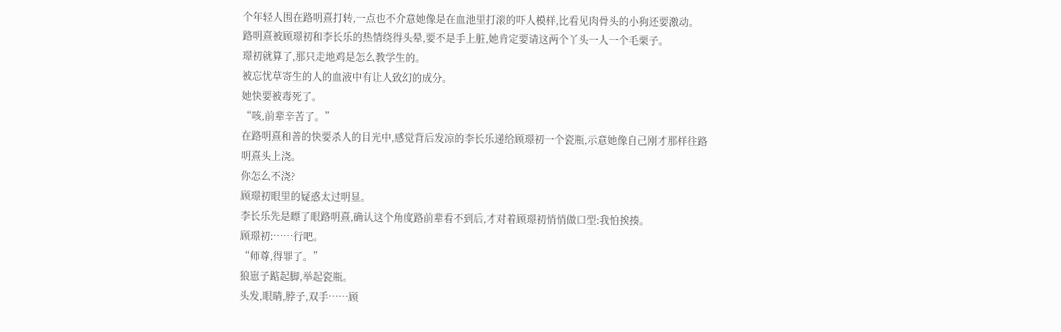个年轻人围在路明熹打转,一点也不介意她像是在血池里打滚的吓人模样,比看见肉骨头的小狗还要激动。
路明熹被顾璟初和李长乐的热情绕得头晕,要不是手上脏,她肯定要请这两个丫头一人一个毛栗子。
璟初就算了,那只走地鸡是怎么教学生的。
被忘忧草寄生的人的血液中有让人致幻的成分。
她快要被毒死了。
“咳,前辈辛苦了。”
在路明熹和善的快要杀人的目光中,感觉背后发凉的李长乐递给顾璟初一个瓷瓶,示意她像自己刚才那样往路明熹头上浇。
你怎么不浇?
顾璟初眼里的疑惑太过明显。
李长乐先是瞟了眼路明熹,确认这个角度路前辈看不到后,才对着顾璟初悄悄做口型:我怕挨揍。
顾璟初:……行吧。
“师尊,得罪了。”
狼崽子踮起脚,举起瓷瓶。
头发,眼睛,脖子,双手……顾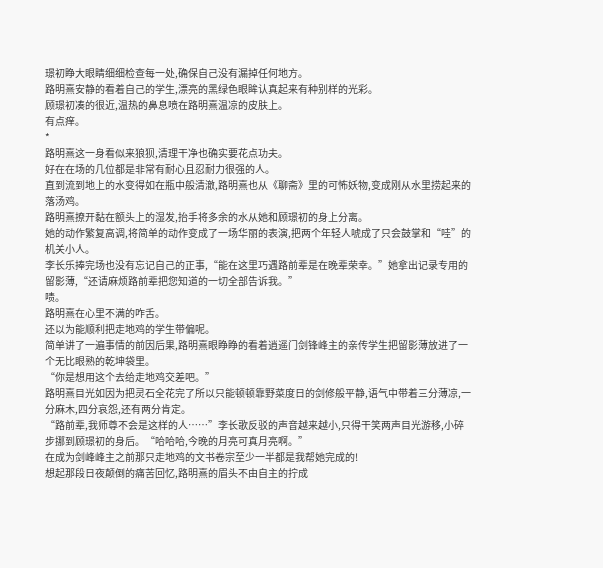璟初睁大眼睛细细检查每一处,确保自己没有漏掉任何地方。
路明熹安静的看着自己的学生,漂亮的黑绿色眼眸认真起来有种别样的光彩。
顾璟初凑的很近,温热的鼻息喷在路明熹温凉的皮肤上。
有点痒。
*
路明熹这一身看似来狼狈,清理干净也确实要花点功夫。
好在在场的几位都是非常有耐心且忍耐力很强的人。
直到流到地上的水变得如在瓶中般清澈,路明熹也从《聊斋》里的可怖妖物,变成刚从水里捞起来的落汤鸡。
路明熹撩开黏在额头上的湿发,抬手将多余的水从她和顾璟初的身上分离。
她的动作繁复高调,将简单的动作变成了一场华丽的表演,把两个年轻人唬成了只会鼓掌和“哇”的机关小人。
李长乐捧完场也没有忘记自己的正事,“能在这里巧遇路前辈是在晚辈荣幸。”她拿出记录专用的留影薄,“还请麻烦路前辈把您知道的一切全部告诉我。”
啧。
路明熹在心里不满的咋舌。
还以为能顺利把走地鸡的学生带偏呢。
简单讲了一遍事情的前因后果,路明熹眼睁睁的看着逍遥门剑锋峰主的亲传学生把留影薄放进了一个无比眼熟的乾坤袋里。
“你是想用这个去给走地鸡交差吧。”
路明熹目光如因为把灵石全花完了所以只能顿顿靠野菜度日的剑修般平静,语气中带着三分薄凉,一分麻木,四分哀怨,还有两分肯定。
“路前辈,我师尊不会是这样的人……”李长歌反驳的声音越来越小,只得干笑两声目光游移,小碎步挪到顾璟初的身后。“哈哈哈,今晚的月亮可真月亮啊。”
在成为剑峰峰主之前那只走地鸡的文书卷宗至少一半都是我帮她完成的!
想起那段日夜颠倒的痛苦回忆,路明熹的眉头不由自主的拧成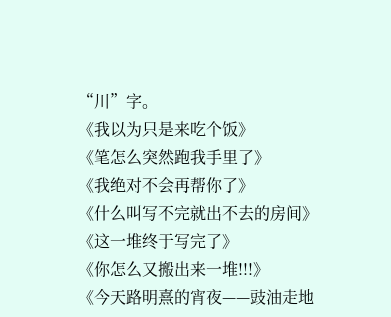“川”字。
《我以为只是来吃个饭》
《笔怎么突然跑我手里了》
《我绝对不会再帮你了》
《什么叫写不完就出不去的房间》
《这一堆终于写完了》
《你怎么又搬出来一堆!!!》
《今天路明熹的宵夜——豉油走地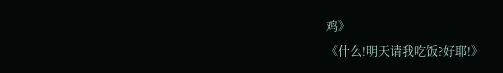鸡》
《什么!明天请我吃饭?好耶!》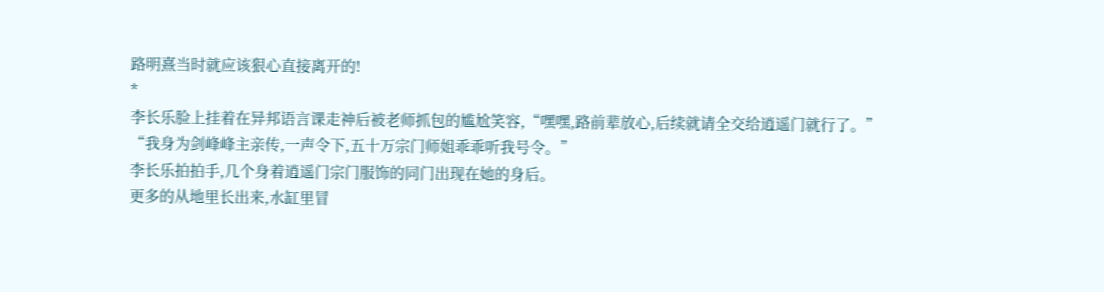路明熹当时就应该狠心直接离开的!
*
李长乐脸上挂着在异邦语言课走神后被老师抓包的尴尬笑容,“嘿嘿,路前辈放心,后续就请全交给逍遥门就行了。”
“我身为剑峰峰主亲传,一声令下,五十万宗门师姐乖乖听我号令。”
李长乐拍拍手,几个身着逍遥门宗门服饰的同门出现在她的身后。
更多的从地里长出来,水缸里冒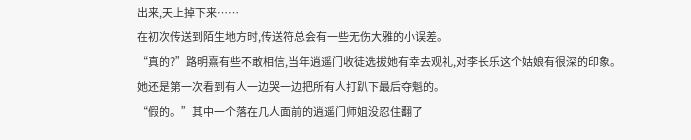出来,天上掉下来……
在初次传送到陌生地方时,传送符总会有一些无伤大雅的小误差。
“真的?”路明熹有些不敢相信,当年逍遥门收徒选拔她有幸去观礼,对李长乐这个姑娘有很深的印象。
她还是第一次看到有人一边哭一边把所有人打趴下最后夺魁的。
“假的。”其中一个落在几人面前的逍遥门师姐没忍住翻了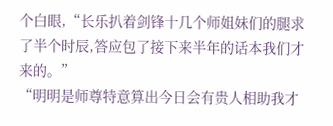个白眼,“长乐扒着剑锋十几个师姐妹们的腿求了半个时辰,答应包了接下来半年的话本我们才来的。”
“明明是师尊特意算出今日会有贵人相助我才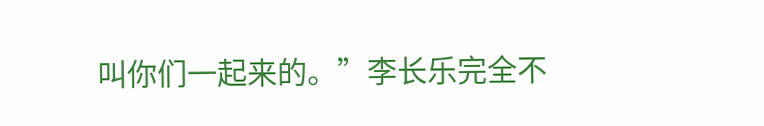叫你们一起来的。”李长乐完全不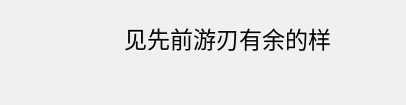见先前游刃有余的样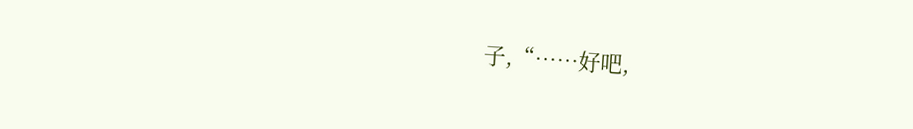子,“……好吧,